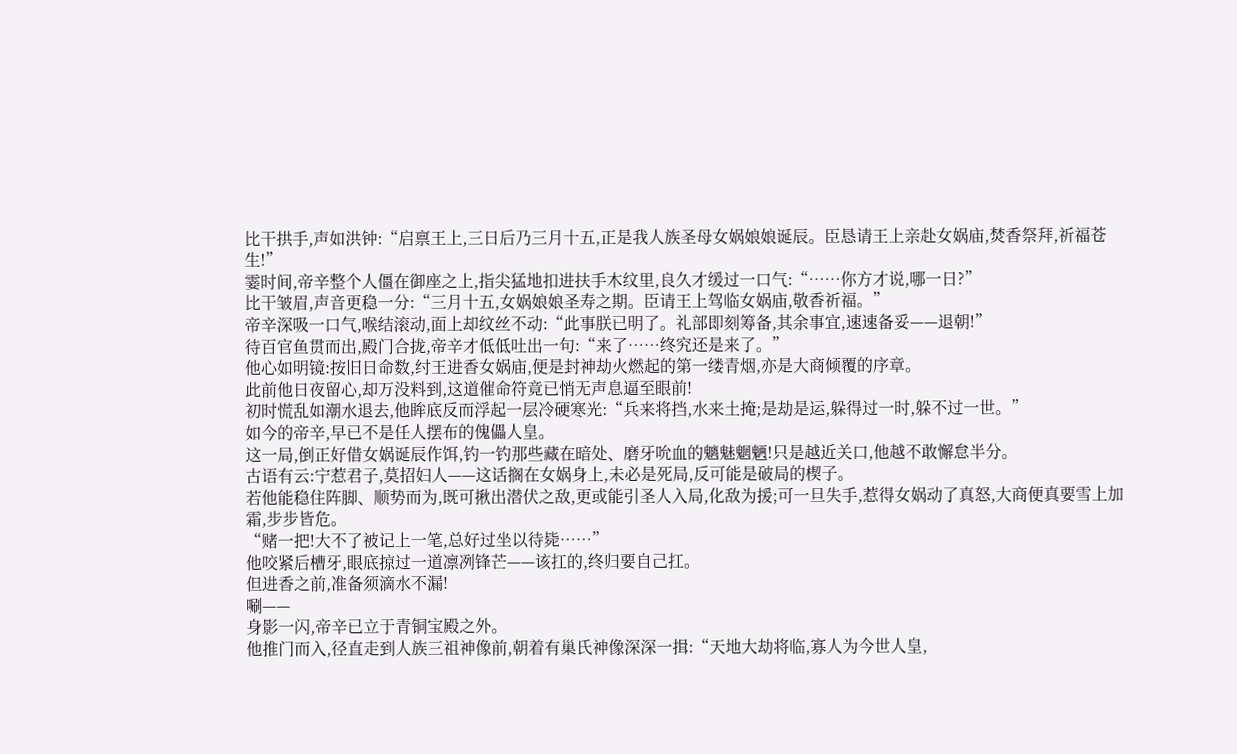比干拱手,声如洪钟:“启禀王上,三日后乃三月十五,正是我人族圣母女娲娘娘诞辰。臣恳请王上亲赴女娲庙,焚香祭拜,祈福苍生!”
霎时间,帝辛整个人僵在御座之上,指尖猛地扣进扶手木纹里,良久才缓过一口气:“……你方才说,哪一日?”
比干皱眉,声音更稳一分:“三月十五,女娲娘娘圣寿之期。臣请王上驾临女娲庙,敬香祈福。”
帝辛深吸一口气,喉结滚动,面上却纹丝不动:“此事朕已明了。礼部即刻筹备,其余事宜,速速备妥——退朝!”
待百官鱼贯而出,殿门合拢,帝辛才低低吐出一句:“来了……终究还是来了。”
他心如明镜:按旧日命数,纣王进香女娲庙,便是封神劫火燃起的第一缕青烟,亦是大商倾覆的序章。
此前他日夜留心,却万没料到,这道催命符竟已悄无声息逼至眼前!
初时慌乱如潮水退去,他眸底反而浮起一层冷硬寒光:“兵来将挡,水来土掩;是劫是运,躲得过一时,躲不过一世。”
如今的帝辛,早已不是任人摆布的傀儡人皇。
这一局,倒正好借女娲诞辰作饵,钓一钓那些藏在暗处、磨牙吮血的魑魅魍魉!只是越近关口,他越不敢懈怠半分。
古语有云:宁惹君子,莫招妇人——这话搁在女娲身上,未必是死局,反可能是破局的楔子。
若他能稳住阵脚、顺势而为,既可揪出潜伏之敌,更或能引圣人入局,化敌为援;可一旦失手,惹得女娲动了真怒,大商便真要雪上加霜,步步皆危。
“赌一把!大不了被记上一笔,总好过坐以待毙……”
他咬紧后槽牙,眼底掠过一道凛冽锋芒——该扛的,终归要自己扛。
但进香之前,准备须滴水不漏!
唰——
身影一闪,帝辛已立于青铜宝殿之外。
他推门而入,径直走到人族三祖神像前,朝着有巢氏神像深深一揖:“天地大劫将临,寡人为今世人皇,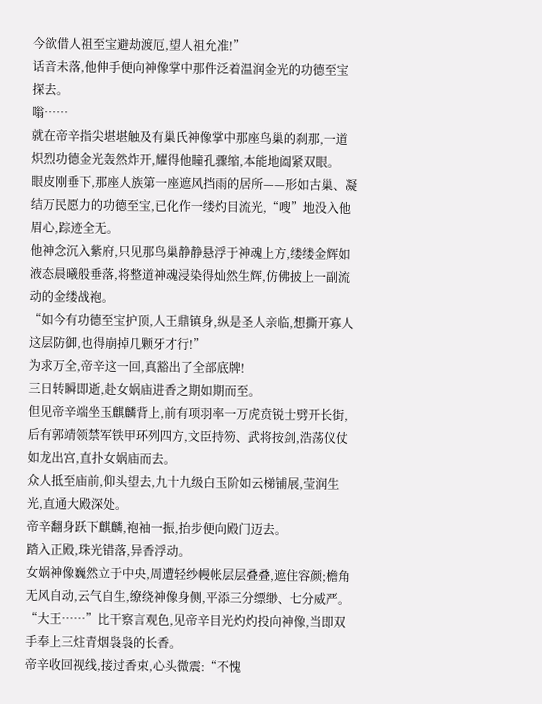今欲借人祖至宝避劫渡厄,望人祖允准!”
话音未落,他伸手便向神像掌中那件泛着温润金光的功德至宝探去。
嗡……
就在帝辛指尖堪堪触及有巢氏神像掌中那座鸟巢的刹那,一道炽烈功德金光轰然炸开,耀得他瞳孔骤缩,本能地阖紧双眼。
眼皮刚垂下,那座人族第一座遮风挡雨的居所——形如古巢、凝结万民愿力的功德至宝,已化作一缕灼目流光,“嗖”地没入他眉心,踪迹全无。
他神念沉入紫府,只见那鸟巢静静悬浮于神魂上方,缕缕金辉如液态晨曦般垂落,将整道神魂浸染得灿然生辉,仿佛披上一副流动的金缕战袍。
“如今有功德至宝护顶,人王鼎镇身,纵是圣人亲临,想撕开寡人这层防御,也得崩掉几颗牙才行!”
为求万全,帝辛这一回,真豁出了全部底牌!
三日转瞬即逝,赴女娲庙进香之期如期而至。
但见帝辛端坐玉麒麟背上,前有项羽率一万虎贲锐士劈开长街,后有郭靖领禁军铁甲环列四方,文臣持笏、武将按剑,浩荡仪仗如龙出宫,直扑女娲庙而去。
众人抵至庙前,仰头望去,九十九级白玉阶如云梯铺展,莹润生光,直通大殿深处。
帝辛翻身跃下麒麟,袍袖一振,抬步便向殿门迈去。
踏入正殿,珠光错落,异香浮动。
女娲神像巍然立于中央,周遭轻纱幔帐层层叠叠,遮住容颜;檐角无风自动,云气自生,缭绕神像身侧,平添三分缥缈、七分威严。
“大王……”比干察言观色,见帝辛目光灼灼投向神像,当即双手奉上三炷青烟袅袅的长香。
帝辛收回视线,接过香束,心头微震:“不愧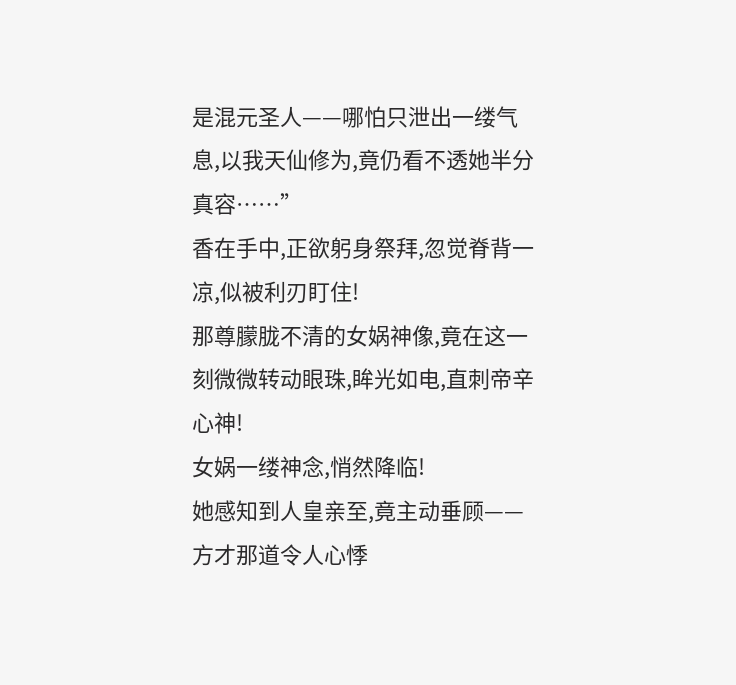是混元圣人——哪怕只泄出一缕气息,以我天仙修为,竟仍看不透她半分真容……”
香在手中,正欲躬身祭拜,忽觉脊背一凉,似被利刃盯住!
那尊朦胧不清的女娲神像,竟在这一刻微微转动眼珠,眸光如电,直刺帝辛心神!
女娲一缕神念,悄然降临!
她感知到人皇亲至,竟主动垂顾——方才那道令人心悸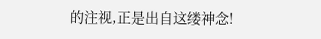的注视,正是出自这缕神念!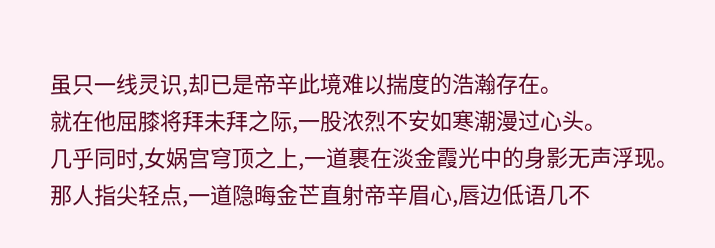虽只一线灵识,却已是帝辛此境难以揣度的浩瀚存在。
就在他屈膝将拜未拜之际,一股浓烈不安如寒潮漫过心头。
几乎同时,女娲宫穹顶之上,一道裹在淡金霞光中的身影无声浮现。
那人指尖轻点,一道隐晦金芒直射帝辛眉心,唇边低语几不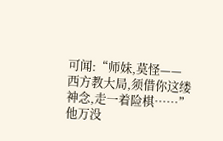可闻:“师妹,莫怪——西方教大局,须借你这缕神念,走一着险棋……”
他万没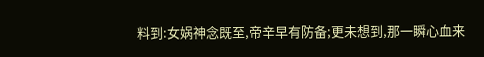料到:女娲神念既至,帝辛早有防备;更未想到,那一瞬心血来